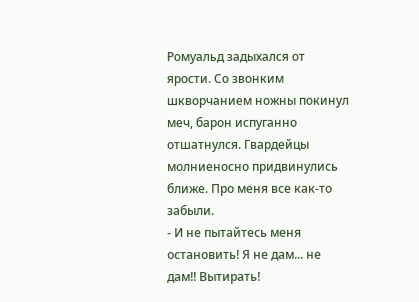Ромуальд задыхался от ярости. Со звонким шкворчанием ножны покинул меч, барон испуганно отшатнулся. Гвардейцы молниеносно придвинулись ближе. Про меня все как-то забыли.
- И не пытайтесь меня остановить! Я не дам... не дам!! Вытирать!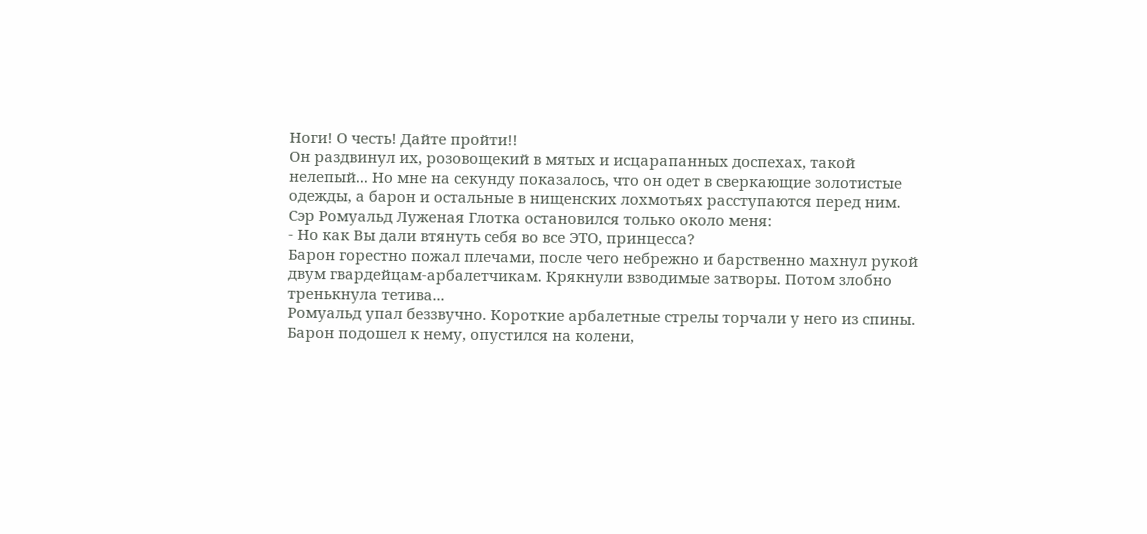Ноги! О честь! Дайте пройти!!
Он раздвинул их, розовощекий в мятых и исцарапанных доспехах, такой нелепый... Но мне на секунду показалось, что он одет в сверкающие золотистые одежды, а барон и остальные в нищенских лохмотьях расступаются перед ним.
Сэр Ромуальд Луженая Глотка остановился только около меня:
- Но как Вы дали втянуть себя во все ЭТО, принцесса?
Барон горестно пожал плечами, после чего небрежно и барственно махнул рукой двум гвардейцам-арбалетчикам. Крякнули взводимые затворы. Потом злобно тренькнула тетива...
Ромуальд упал беззвучно. Короткие арбалетные стрелы торчали у него из спины. Барон подошел к нему, опустился на колени,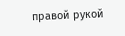правой рукой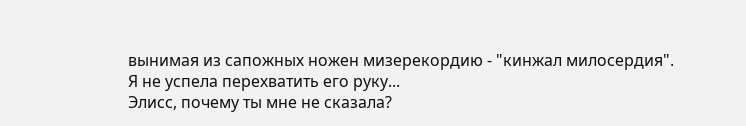вынимая из сапожных ножен мизерекордию - "кинжал милосердия".
Я не успела перехватить его руку...
Элисс, почему ты мне не сказала?